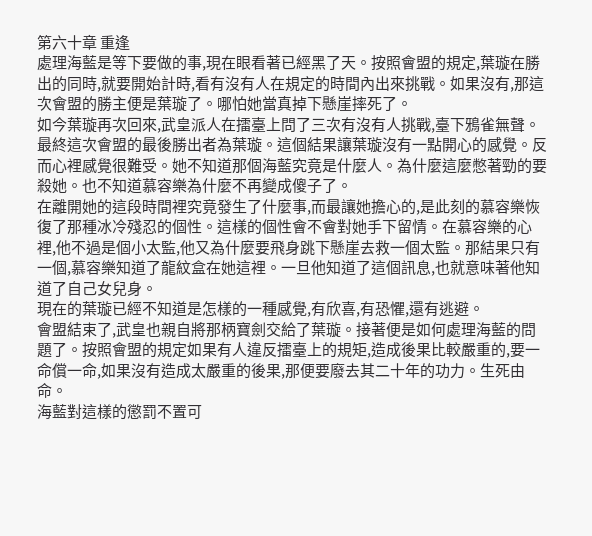第六十章 重逢
處理海藍是等下要做的事,現在眼看著已經黑了天。按照會盟的規定,葉璇在勝出的同時,就要開始計時,看有沒有人在規定的時間內出來挑戰。如果沒有,那這次會盟的勝主便是葉璇了。哪怕她當真掉下懸崖摔死了。
如今葉璇再次回來,武皇派人在擂臺上問了三次有沒有人挑戰,臺下鴉雀無聲。最終這次會盟的最後勝出者為葉璇。這個結果讓葉璇沒有一點開心的感覺。反而心裡感覺很難受。她不知道那個海藍究竟是什麼人。為什麼這麼憋著勁的要殺她。也不知道慕容樂為什麼不再變成傻子了。
在離開她的這段時間裡究竟發生了什麼事,而最讓她擔心的,是此刻的慕容樂恢復了那種冰冷殘忍的個性。這樣的個性會不會對她手下留情。在慕容樂的心裡,他不過是個小太監,他又為什麼要飛身跳下懸崖去救一個太監。那結果只有一個,慕容樂知道了龍紋盒在她這裡。一旦他知道了這個訊息,也就意味著他知道了自己女兒身。
現在的葉璇已經不知道是怎樣的一種感覺,有欣喜,有恐懼,還有逃避。
會盟結束了,武皇也親自將那柄寶劍交給了葉璇。接著便是如何處理海藍的問題了。按照會盟的規定如果有人違反擂臺上的規矩,造成後果比較嚴重的,要一命償一命,如果沒有造成太嚴重的後果,那便要廢去其二十年的功力。生死由命。
海藍對這樣的懲罰不置可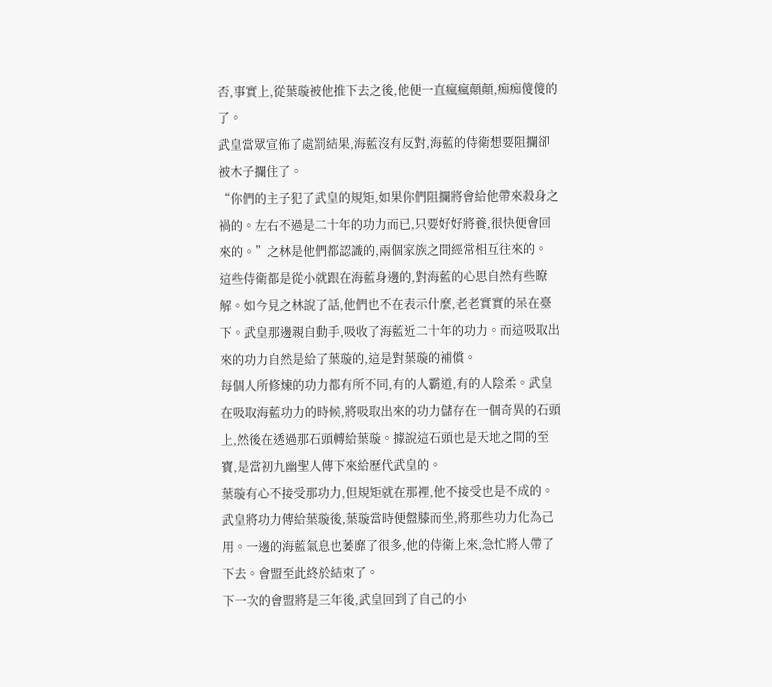否,事實上,從葉璇被他推下去之後,他便一直瘋瘋顛顛,痴痴傻傻的了。
武皇當眾宣佈了處罰結果,海藍沒有反對,海藍的侍衛想要阻攔卻被木子攔住了。
“你們的主子犯了武皇的規矩,如果你們阻攔將會給他帶來殺身之禍的。左右不過是二十年的功力而已,只要好好將養,很快便會回來的。”之林是他們都認識的,兩個家族之間經常相互往來的。
這些侍衛都是從小就跟在海藍身邊的,對海藍的心思自然有些瞭解。如今見之林說了話,他們也不在表示什麼,老老實實的呆在臺下。武皇那邊親自動手,吸收了海藍近二十年的功力。而這吸取出來的功力自然是給了葉璇的,這是對葉璇的補償。
每個人所修煉的功力都有所不同,有的人霸道,有的人陰柔。武皇在吸取海藍功力的時候,將吸取出來的功力儲存在一個奇異的石頭上,然後在透過那石頭轉給葉璇。據說這石頭也是天地之間的至寶,是當初九幽聖人傳下來給歷代武皇的。
葉璇有心不接受那功力,但規矩就在那裡,他不接受也是不成的。
武皇將功力傳給葉璇後,葉璇當時便盤膝而坐,將那些功力化為己用。一邊的海藍氣息也萎靡了很多,他的侍衛上來,急忙將人帶了下去。會盟至此終於結束了。
下一次的會盟將是三年後,武皇回到了自己的小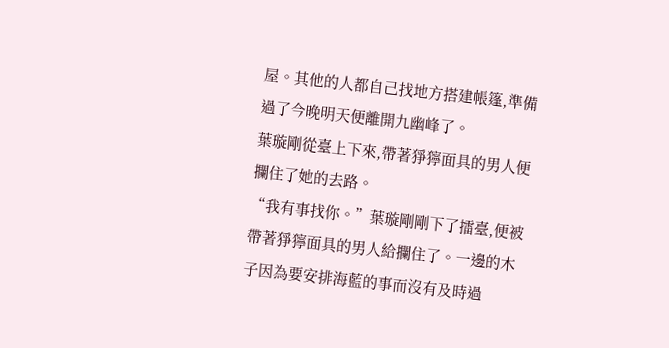屋。其他的人都自己找地方搭建帳篷,準備過了今晚明天便離開九幽峰了。
葉璇剛從臺上下來,帶著猙獰面具的男人便攔住了她的去路。
“我有事找你。”葉璇剛剛下了擂臺,便被帶著猙獰面具的男人給攔住了。一邊的木子因為要安排海藍的事而沒有及時過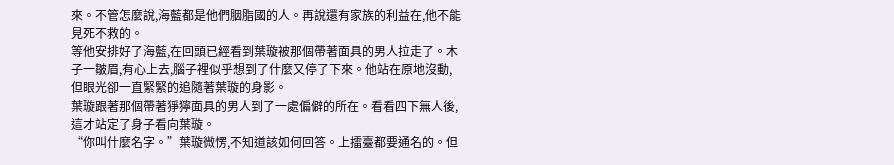來。不管怎麼說,海藍都是他們胭脂國的人。再說還有家族的利益在,他不能見死不救的。
等他安排好了海藍,在回頭已經看到葉璇被那個帶著面具的男人拉走了。木子一皺眉,有心上去,腦子裡似乎想到了什麼又停了下來。他站在原地沒動,但眼光卻一直緊緊的追隨著葉璇的身影。
葉璇跟著那個帶著猙獰面具的男人到了一處偏僻的所在。看看四下無人後,這才站定了身子看向葉璇。
“你叫什麼名字。”葉璇微愣,不知道該如何回答。上擂臺都要通名的。但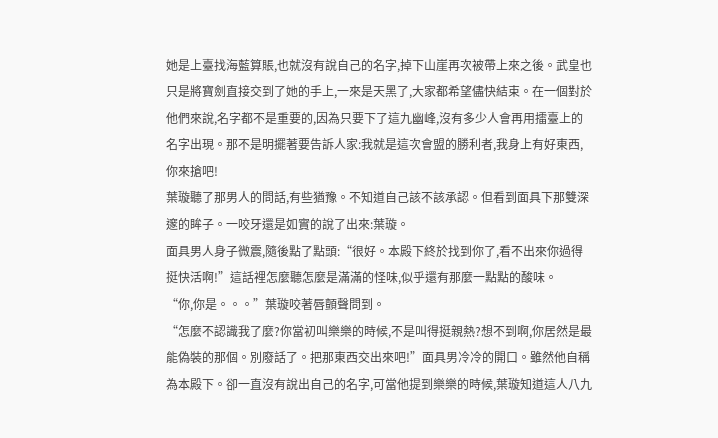她是上臺找海藍算賬,也就沒有說自己的名字,掉下山崖再次被帶上來之後。武皇也只是將寶劍直接交到了她的手上,一來是天黑了,大家都希望儘快結束。在一個對於他們來說,名字都不是重要的,因為只要下了這九幽峰,沒有多少人會再用擂臺上的名字出現。那不是明擺著要告訴人家:我就是這次會盟的勝利者,我身上有好東西,你來搶吧!
葉璇聽了那男人的問話,有些猶豫。不知道自己該不該承認。但看到面具下那雙深邃的眸子。一咬牙還是如實的說了出來:葉璇。
面具男人身子微震,隨後點了點頭:“很好。本殿下終於找到你了,看不出來你過得挺快活啊!”這話裡怎麼聽怎麼是滿滿的怪味,似乎還有那麼一點點的酸味。
“你,你是。。。”葉璇咬著唇顫聲問到。
“怎麼不認識我了麼?你當初叫樂樂的時候,不是叫得挺親熱?想不到啊,你居然是最能偽裝的那個。別廢話了。把那東西交出來吧!”面具男冷冷的開口。雖然他自稱為本殿下。卻一直沒有說出自己的名字,可當他提到樂樂的時候,葉璇知道這人八九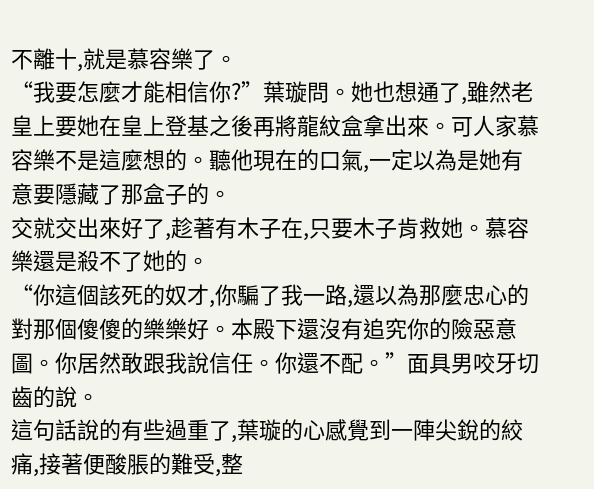不離十,就是慕容樂了。
“我要怎麼才能相信你?”葉璇問。她也想通了,雖然老皇上要她在皇上登基之後再將龍紋盒拿出來。可人家慕容樂不是這麼想的。聽他現在的口氣,一定以為是她有意要隱藏了那盒子的。
交就交出來好了,趁著有木子在,只要木子肯救她。慕容樂還是殺不了她的。
“你這個該死的奴才,你騙了我一路,還以為那麼忠心的對那個傻傻的樂樂好。本殿下還沒有追究你的險惡意圖。你居然敢跟我說信任。你還不配。”面具男咬牙切齒的說。
這句話說的有些過重了,葉璇的心感覺到一陣尖銳的絞痛,接著便酸脹的難受,整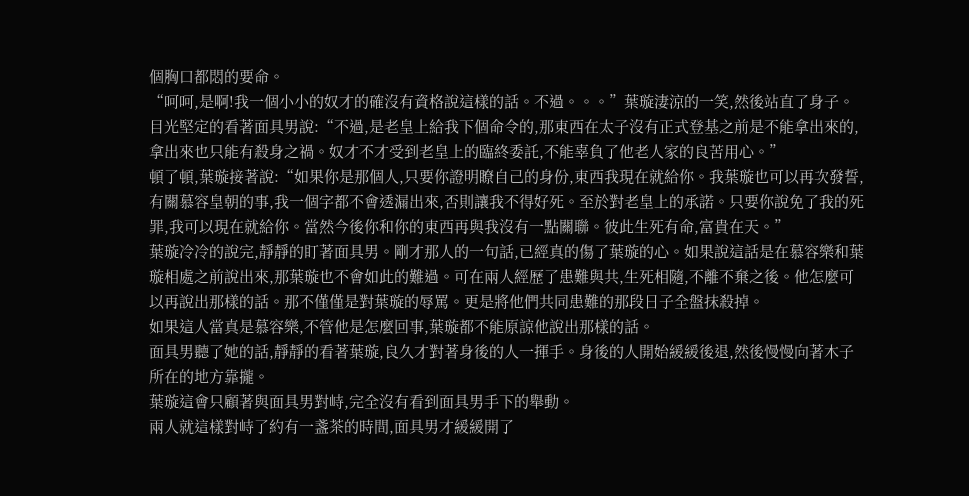個胸口都悶的要命。
“呵呵,是啊!我一個小小的奴才的確沒有資格說這樣的話。不過。。。”葉璇淒涼的一笑,然後站直了身子。目光堅定的看著面具男說:“不過,是老皇上給我下個命令的,那東西在太子沒有正式登基之前是不能拿出來的,拿出來也只能有殺身之禍。奴才不才受到老皇上的臨終委託,不能辜負了他老人家的良苦用心。”
頓了頓,葉璇接著說:“如果你是那個人,只要你證明瞭自己的身份,東西我現在就給你。我葉璇也可以再次發誓,有關慕容皇朝的事,我一個字都不會透漏出來,否則讓我不得好死。至於對老皇上的承諾。只要你說免了我的死罪,我可以現在就給你。當然今後你和你的東西再與我沒有一點關聯。彼此生死有命,富貴在天。”
葉璇冷冷的說完,靜靜的盯著面具男。剛才那人的一句話,已經真的傷了葉璇的心。如果說這話是在慕容樂和葉璇相處之前說出來,那葉璇也不會如此的難過。可在兩人經歷了患難與共,生死相隨,不離不棄之後。他怎麼可以再說出那樣的話。那不僅僅是對葉璇的辱罵。更是將他們共同患難的那段日子全盤抹殺掉。
如果這人當真是慕容樂,不管他是怎麼回事,葉璇都不能原諒他說出那樣的話。
面具男聽了她的話,靜靜的看著葉璇,良久才對著身後的人一揮手。身後的人開始緩緩後退,然後慢慢向著木子所在的地方靠攏。
葉璇這會只顧著與面具男對峙,完全沒有看到面具男手下的舉動。
兩人就這樣對峙了約有一盞茶的時間,面具男才緩緩開了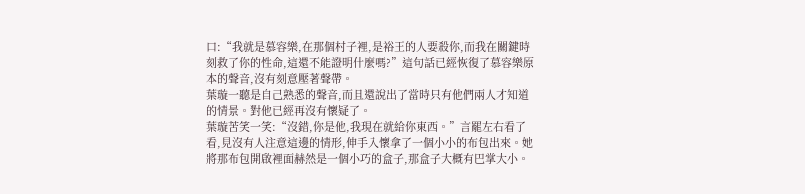口:“我就是慕容樂,在那個村子裡,是裕王的人要殺你,而我在關鍵時刻救了你的性命,這還不能證明什麼嗎?”這句話已經恢復了慕容樂原本的聲音,沒有刻意壓著聲帶。
葉璇一聽是自己熟悉的聲音,而且還說出了當時只有他們兩人才知道的情景。對他已經再沒有懷疑了。
葉璇苦笑一笑:“沒錯,你是他,我現在就給你東西。”言罷左右看了看,見沒有人注意這邊的情形,伸手入懷拿了一個小小的布包出來。她將那布包開啟裡面赫然是一個小巧的盒子,那盒子大概有巴掌大小。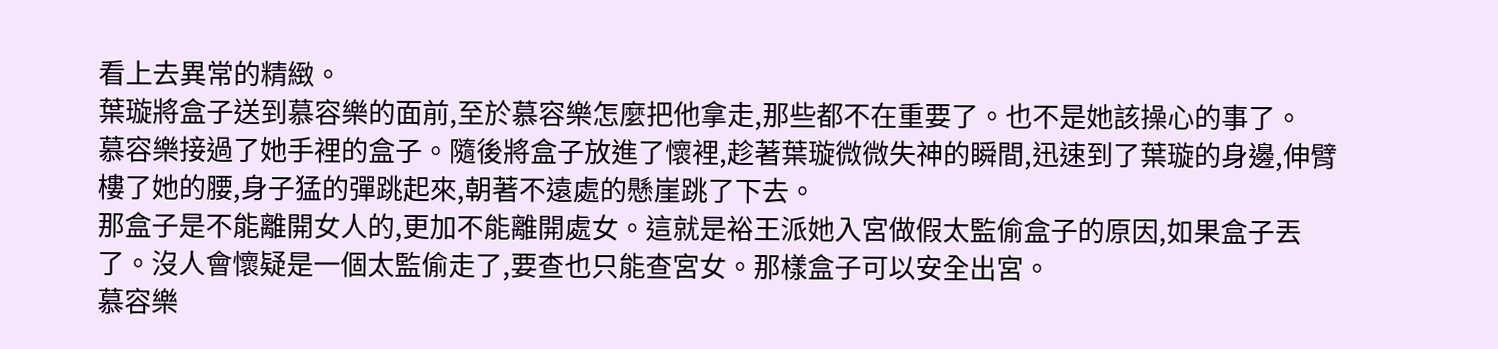看上去異常的精緻。
葉璇將盒子送到慕容樂的面前,至於慕容樂怎麼把他拿走,那些都不在重要了。也不是她該操心的事了。
慕容樂接過了她手裡的盒子。隨後將盒子放進了懷裡,趁著葉璇微微失神的瞬間,迅速到了葉璇的身邊,伸臂樓了她的腰,身子猛的彈跳起來,朝著不遠處的懸崖跳了下去。
那盒子是不能離開女人的,更加不能離開處女。這就是裕王派她入宮做假太監偷盒子的原因,如果盒子丟了。沒人會懷疑是一個太監偷走了,要查也只能查宮女。那樣盒子可以安全出宮。
慕容樂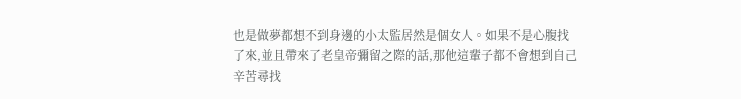也是做夢都想不到身邊的小太監居然是個女人。如果不是心腹找了來,並且帶來了老皇帝彌留之際的話,那他這輩子都不會想到自己辛苦尋找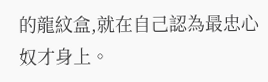的龍紋盒,就在自己認為最忠心奴才身上。